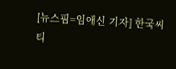[뉴스핌=임애신 기자] 한국씨티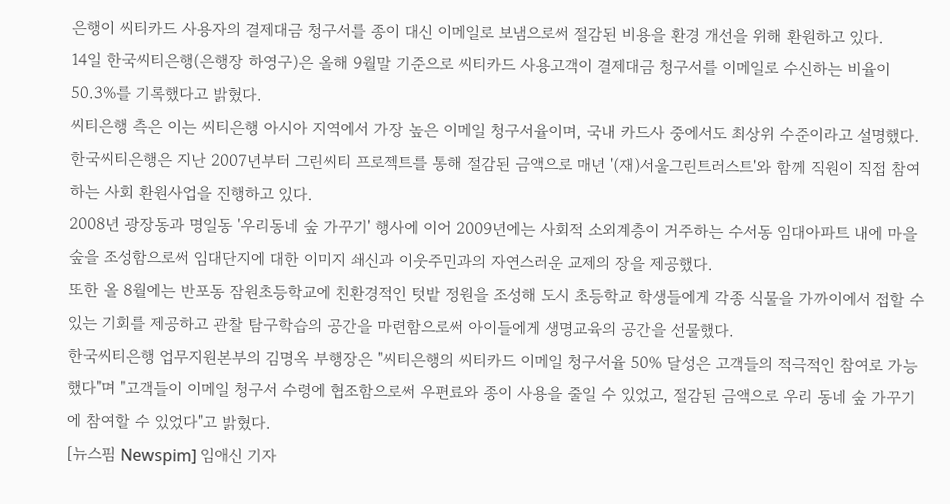은행이 씨티카드 사용자의 결제대금 청구서를 종이 대신 이메일로 보냄으로써 절감된 비용을 환경 개선을 위해 환원하고 있다.
14일 한국씨티은행(은행장 하영구)은 올해 9월말 기준으로 씨티카드 사용고객이 결제대금 청구서를 이메일로 수신하는 비율이 50.3%를 기록했다고 밝혔다.
씨티은행 측은 이는 씨티은행 아시아 지역에서 가장 높은 이메일 청구서율이며, 국내 카드사 중에서도 최상위 수준이라고 설명했다.
한국씨티은행은 지난 2007년부터 그린씨티 프로젝트를 통해 절감된 금액으로 매년 '(재)서울그린트러스트'와 함께 직원이 직접 참여하는 사회 환원사업을 진행하고 있다.
2008년 광장동과 명일동 '우리동네 숲 가꾸기' 행사에 이어 2009년에는 사회적 소외계층이 거주하는 수서동 임대아파트 내에 마을 숲을 조성함으로써 임대단지에 대한 이미지 쇄신과 이웃주민과의 자연스러운 교제의 장을 제공했다.
또한 올 8월에는 반포동 잠원초등학교에 친환경적인 텃밭 정원을 조성해 도시 초등학교 학생들에게 각종 식물을 가까이에서 접할 수 있는 기회를 제공하고 관찰 탐구학습의 공간을 마련함으로써 아이들에게 생명교육의 공간을 선물했다.
한국씨티은행 업무지원본부의 김명옥 부행장은 "씨티은행의 씨티카드 이메일 청구서율 50% 달성은 고객들의 적극적인 참여로 가능했다"며 "고객들이 이메일 청구서 수령에 협조함으로써 우편료와 종이 사용을 줄일 수 있었고, 절감된 금액으로 우리 동네 숲 가꾸기에 참여할 수 있었다"고 밝혔다.
[뉴스핌 Newspim] 임애신 기자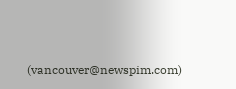(vancouver@newspim.com)